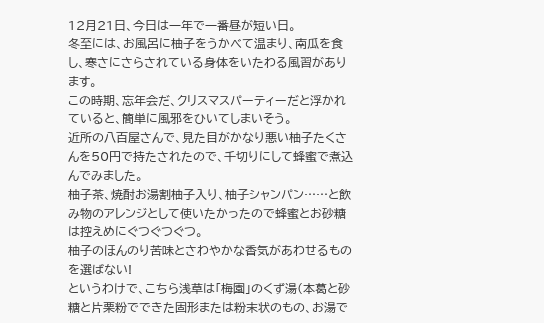12月21日、今日は一年で一番昼が短い日。
冬至には、お風呂に柚子をうかべて温まり、南瓜を食し、寒さにさらされている身体をいたわる風習があります。
この時期、忘年会だ、クリスマスパーティーだと浮かれていると、簡単に風邪をひいてしまいそう。
近所の八百屋さんで、見た目がかなり悪い柚子たくさんを50円で持たされたので、千切りにして蜂蜜で煮込んでみました。
柚子茶、焼酎お湯割柚子入り、柚子シャンパン……と飲み物のアレンジとして使いたかったので蜂蜜とお砂糖は控えめにぐつぐつぐつ。
柚子のほんのり苦味とさわやかな香気があわせるものを選ばない!
というわけで、こちら浅草は「梅園」のくず湯(本葛と砂糖と片栗粉でできた固形または粉末状のもの、お湯で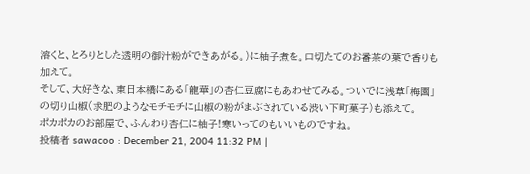溶くと、とろりとした透明の御汁粉ができあがる。)に柚子煮を。口切たてのお番茶の葉で香りも加えて。
そして、大好きな、東日本橋にある「龍華」の杏仁豆腐にもあわせてみる。ついでに浅草「梅園」の切り山椒(求肥のようなモチモチに山椒の粉がまぶされている渋い下町菓子)も添えて。
ポカポカのお部屋で、ふんわり杏仁に柚子!寒いってのもいいものですね。
投稿者 sawacoo : December 21, 2004 11:32 PM |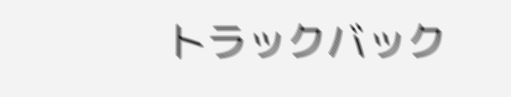トラックバック